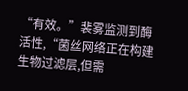“有效。”裴雾监测到酶活性,“菌丝网络正在构建生物过滤层,但需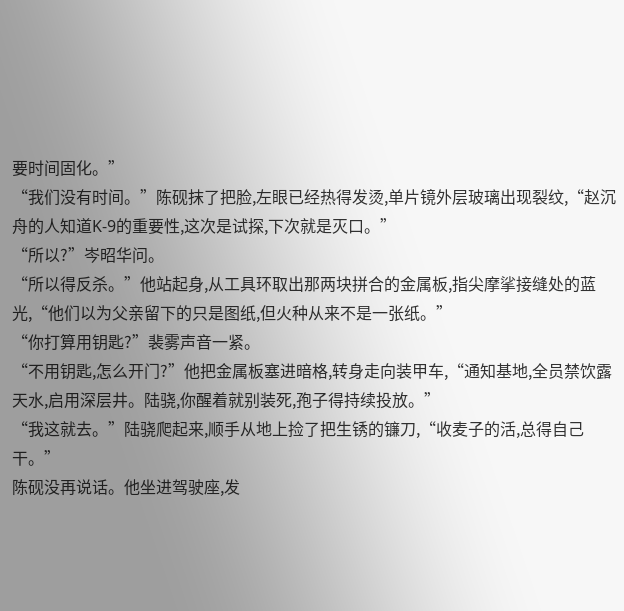要时间固化。”
“我们没有时间。”陈砚抹了把脸,左眼已经热得发烫,单片镜外层玻璃出现裂纹,“赵沉舟的人知道K-9的重要性,这次是试探,下次就是灭口。”
“所以?”岑昭华问。
“所以得反杀。”他站起身,从工具环取出那两块拼合的金属板,指尖摩挲接缝处的蓝光,“他们以为父亲留下的只是图纸,但火种从来不是一张纸。”
“你打算用钥匙?”裴雾声音一紧。
“不用钥匙,怎么开门?”他把金属板塞进暗格,转身走向装甲车,“通知基地,全员禁饮露天水,启用深层井。陆骁,你醒着就别装死,孢子得持续投放。”
“我这就去。”陆骁爬起来,顺手从地上捡了把生锈的镰刀,“收麦子的活,总得自己干。”
陈砚没再说话。他坐进驾驶座,发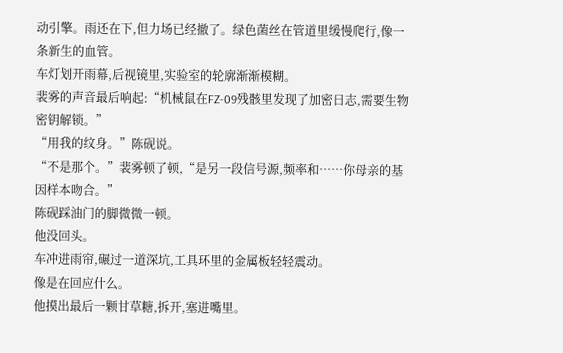动引擎。雨还在下,但力场已经撤了。绿色菌丝在管道里缓慢爬行,像一条新生的血管。
车灯划开雨幕,后视镜里,实验室的轮廓渐渐模糊。
裴雾的声音最后响起:“机械鼠在FZ-09残骸里发现了加密日志,需要生物密钥解锁。”
“用我的纹身。”陈砚说。
“不是那个。”裴雾顿了顿,“是另一段信号源,频率和……你母亲的基因样本吻合。”
陈砚踩油门的脚微微一顿。
他没回头。
车冲进雨帘,碾过一道深坑,工具环里的金属板轻轻震动。
像是在回应什么。
他摸出最后一颗甘草糖,拆开,塞进嘴里。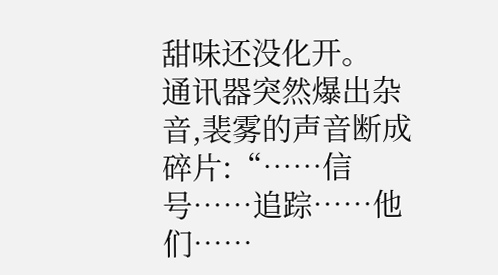甜味还没化开。
通讯器突然爆出杂音,裴雾的声音断成碎片:“……信号……追踪……他们……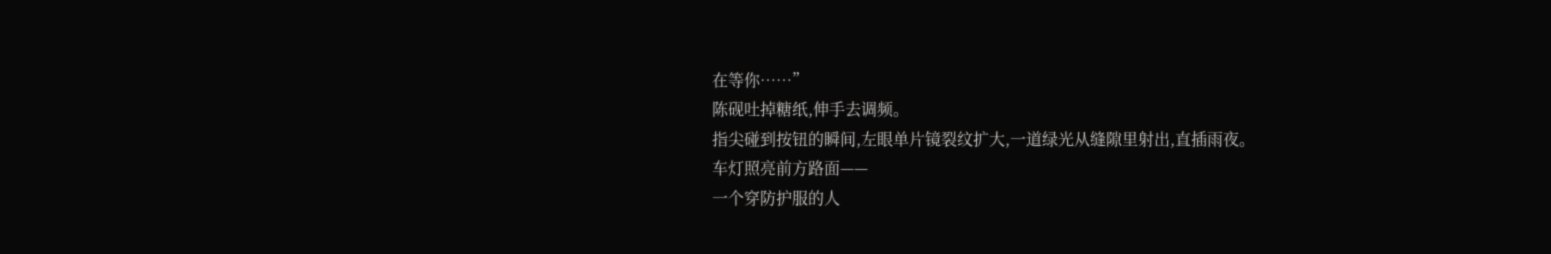在等你……”
陈砚吐掉糖纸,伸手去调频。
指尖碰到按钮的瞬间,左眼单片镜裂纹扩大,一道绿光从缝隙里射出,直插雨夜。
车灯照亮前方路面——
一个穿防护服的人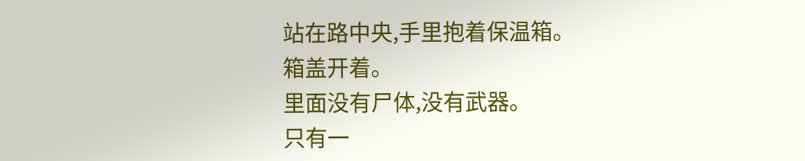站在路中央,手里抱着保温箱。
箱盖开着。
里面没有尸体,没有武器。
只有一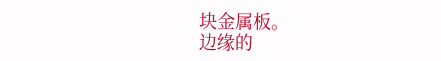块金属板。
边缘的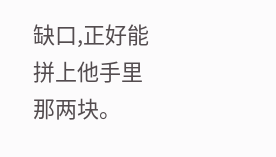缺口,正好能拼上他手里那两块。